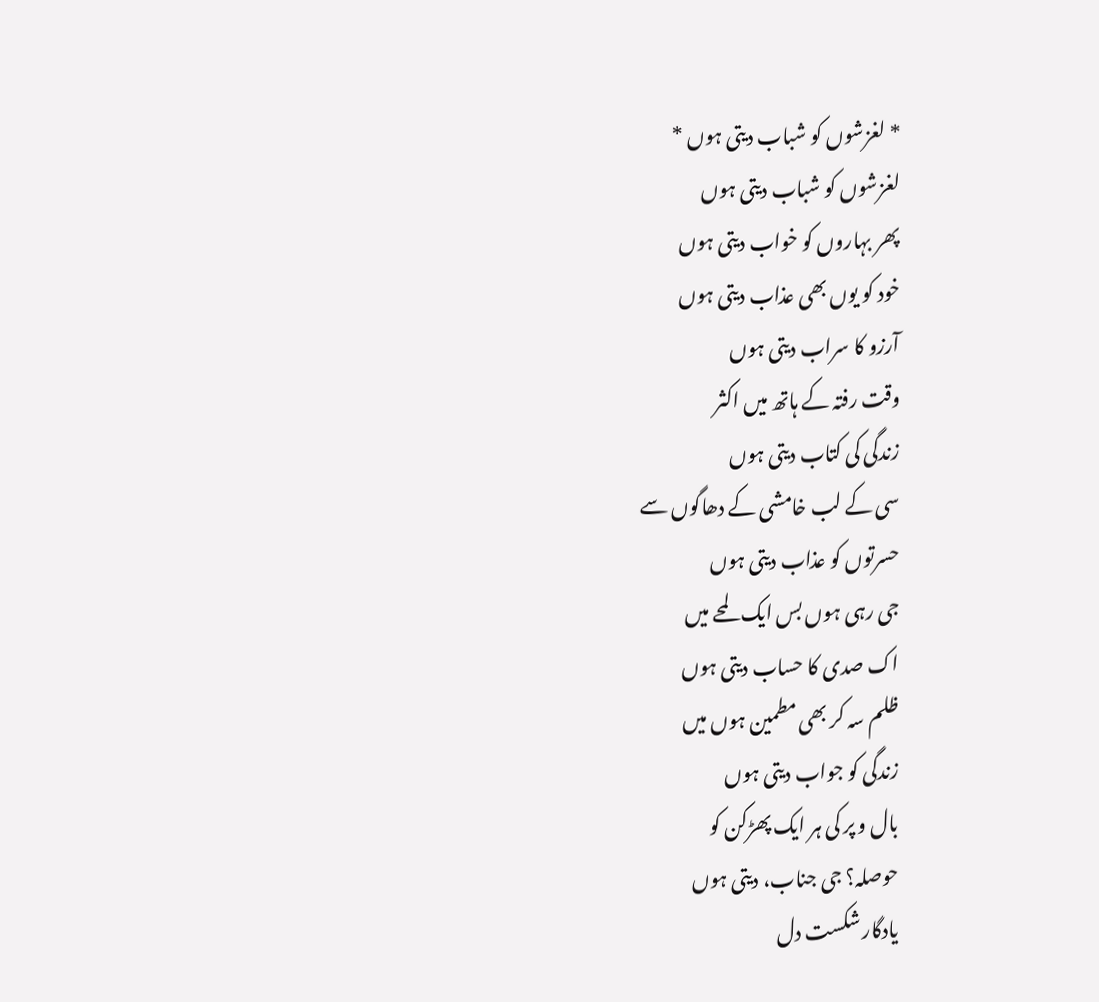* لغزشوں کو شباب دیتی ہوں *
لغزشوں کو شباب دیتی ہوں
پھر بہاروں کو خواب دیتی ہوں
خود کو یوں بھی عذاب دیتی ہوں
آرزو کا سراب دیتی ہوں
وقت رفتہ کے ہاتھ میں اکثر
زندگی کی کتاب دیتی ہوں
سی کے لب خامشی کے دھاگوں سے
حسرتوں کو عذاب دیتی ہوں
جی رہی ہوں بس ایک لمحے میں
اک صدی کا حساب دیتی ہوں
ظلم سہ کر بھی مطمین ہوں میں
زندگی کو جواب دیتی ہوں
بال و پر کی ہر ایک پھڑکن کو
حوصلہ؟ جی جناب، دیتی ہوں
یادگار شکست دل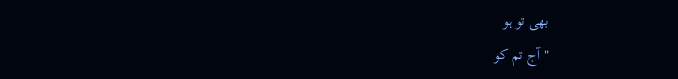بھی تو ہو
"آج تم کو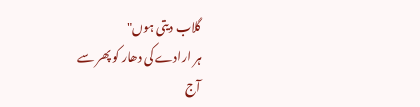گلاب دیتی ہوں"
ہر ارادے کی دھار کو پھر سے
آج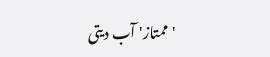'ممتاز' آب دیتی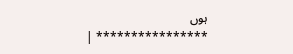ہوں
**************** |